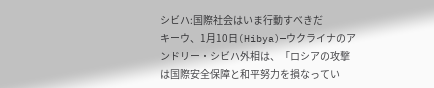シビハ:国際社会はいま行動すべきだ
キーウ、1月10日(Hibya)—ウクライナのアンドリー・シビハ外相は、「ロシアの攻撃は国際安全保障と和平努力を損なってい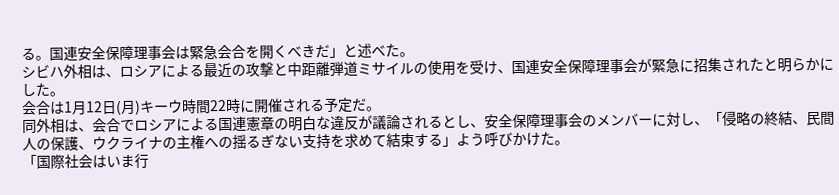る。国連安全保障理事会は緊急会合を開くべきだ」と述べた。
シビハ外相は、ロシアによる最近の攻撃と中距離弾道ミサイルの使用を受け、国連安全保障理事会が緊急に招集されたと明らかにした。
会合は1月12日(月)キーウ時間22時に開催される予定だ。
同外相は、会合でロシアによる国連憲章の明白な違反が議論されるとし、安全保障理事会のメンバーに対し、「侵略の終結、民間人の保護、ウクライナの主権への揺るぎない支持を求めて結束する」よう呼びかけた。
「国際社会はいま行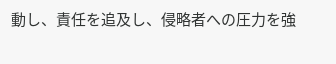動し、責任を追及し、侵略者への圧力を強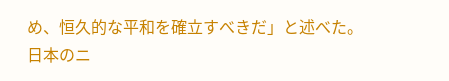め、恒久的な平和を確立すべきだ」と述べた。
日本のニ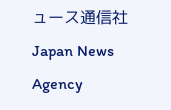ュース通信社 Japan News Agency